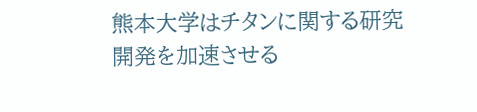熊本大学はチタンに関する研究開発を加速させる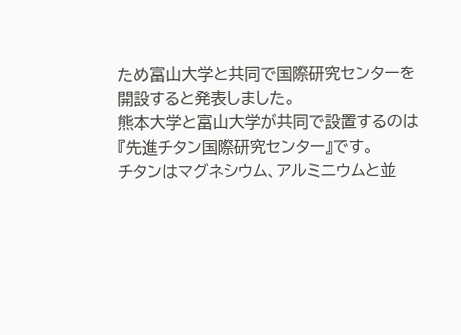ため富山大学と共同で国際研究センターを開設すると発表しました。
熊本大学と富山大学が共同で設置するのは『先進チタン国際研究センター』です。
チタンはマグネシウム、アルミニウムと並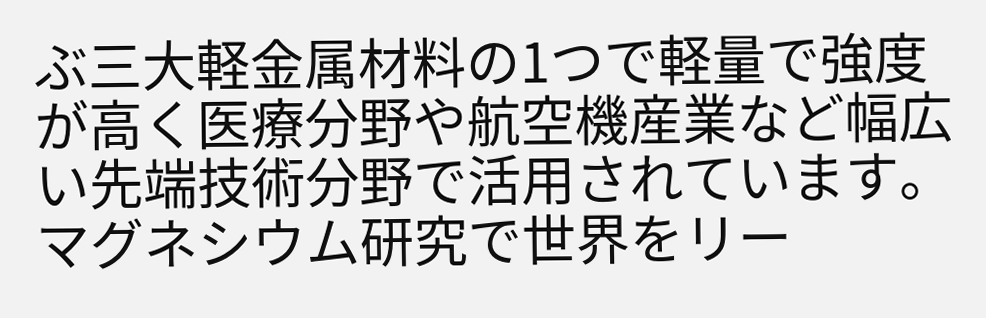ぶ三大軽金属材料の1つで軽量で強度が高く医療分野や航空機産業など幅広い先端技術分野で活用されています。
マグネシウム研究で世界をリー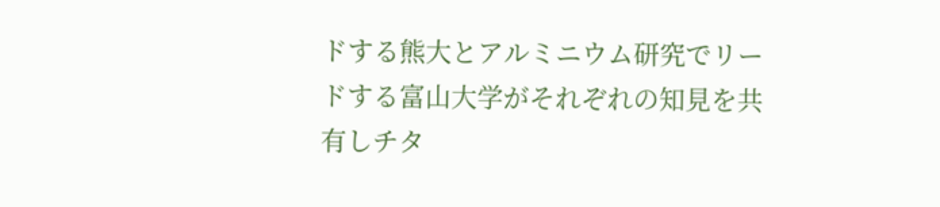ドする熊大とアルミニウム研究でリードする富山大学がそれぞれの知見を共有しチタ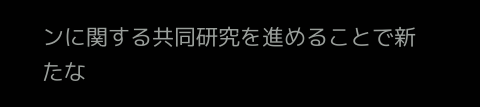ンに関する共同研究を進めることで新たな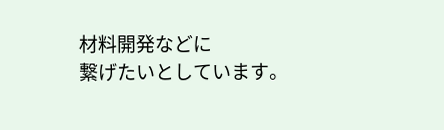材料開発などに
繋げたいとしています。